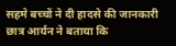सहमे बच्चों ने दी हादसे की जानकारी
छात्र आर्यन ने बताया कि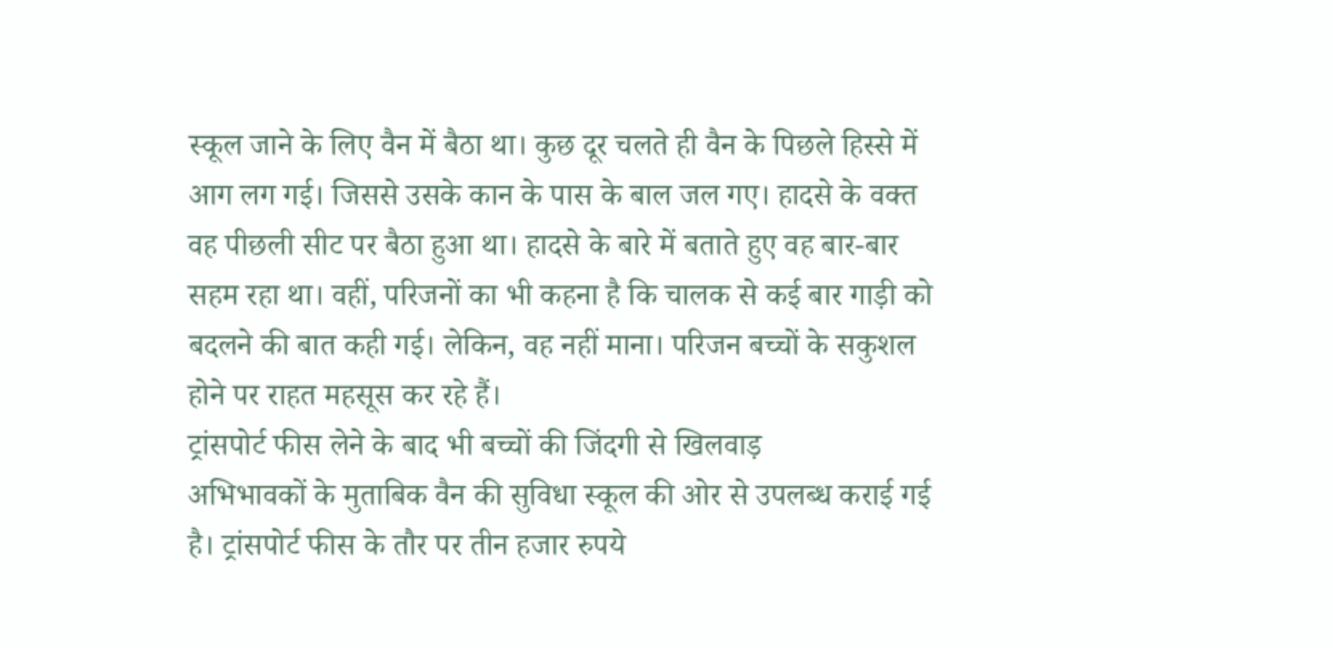स्कूल जाने के लिए वैन में बैठा था। कुछ दूर चलते ही वैन के पिछले हिस्से में आग लग गई। जिससे उसके कान के पास के बाल जल गए। हादसे के वक्त वह पीछली सीट पर बैठा हुआ था। हादसे के बारे में बताते हुए वह बार-बार सहम रहा था। वहीं, परिजनों का भी कहना है कि चालक से कई बार गाड़ी को बदलने की बात कही गई। लेकिन, वह नहीं माना। परिजन बच्चों के सकुशल होने पर राहत महसूस कर रहे हैं।
ट्रांसपोर्ट फीस लेने के बाद भी बच्चों की जिंदगी से खिलवाड़
अभिभावकों के मुताबिक वैन की सुविधा स्कूल की ओर से उपलब्ध कराई गई है। ट्रांसपोर्ट फीस के तौर पर तीन हजार रुपये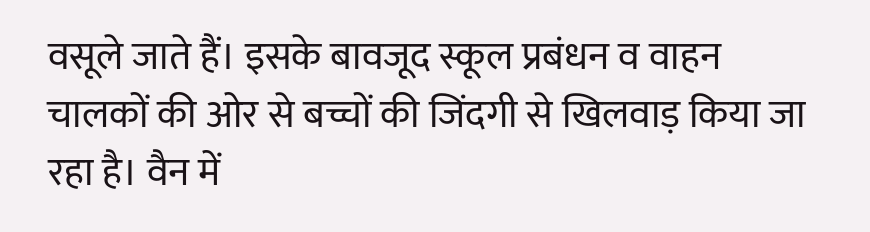वसूले जाते हैं। इसके बावजूद स्कूल प्रबंधन व वाहन चालकों की ओर से बच्चों की जिंदगी से खिलवाड़ किया जा रहा है। वैन में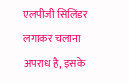एलपीजी सिलिंडर लगाकर चलाना अपराध है, इसके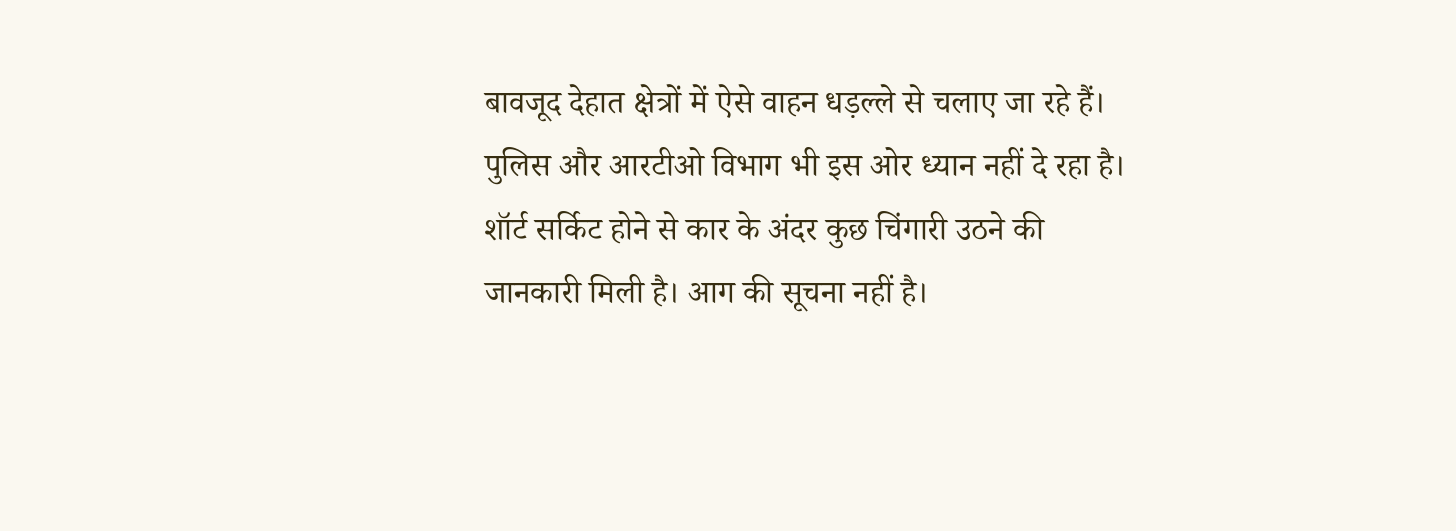बावजूद देहात क्षेत्रों में ऐसे वाहन धड़ल्ले से चलाए जा रहे हैं। पुलिस और आरटीओ विभाग भी इस ओर ध्यान नहीं दे रहा है।
शॉर्ट सर्किट होने से कार के अंदर कुछ चिंगारी उठने की जानकारी मिली है। आग की सूचना नहीं है।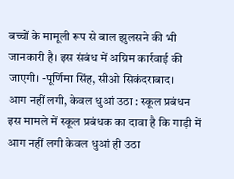बच्चों के मामूली रूप से बाल झुलसने की भी जानकारी है। इस संबंध में अग्रिम कार्रवाई की जाएगी। -पूर्णिमा सिंह, सीओ सिकंदराबाद।
आग नहीं लगी, केवल धुआं उठा : स्कूल प्रबंधन
इस मामले में स्कूल प्रबंधक का दावा है कि गाड़ी में आग नहीं लगी केवल धुआं ही उठा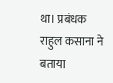था। प्रबंधक राहुल कसाना ने बताया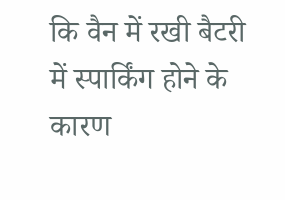कि वैन में रखी बैटरी में स्पार्किंग होने के कारण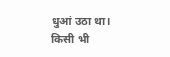धुआं उठा था। किसी भी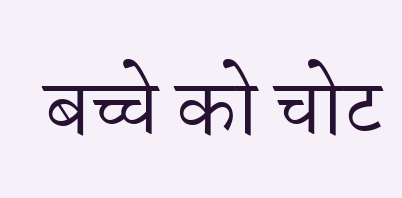बच्चे को चोट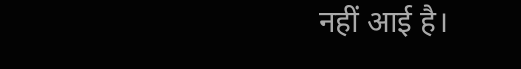नहीं आई है।